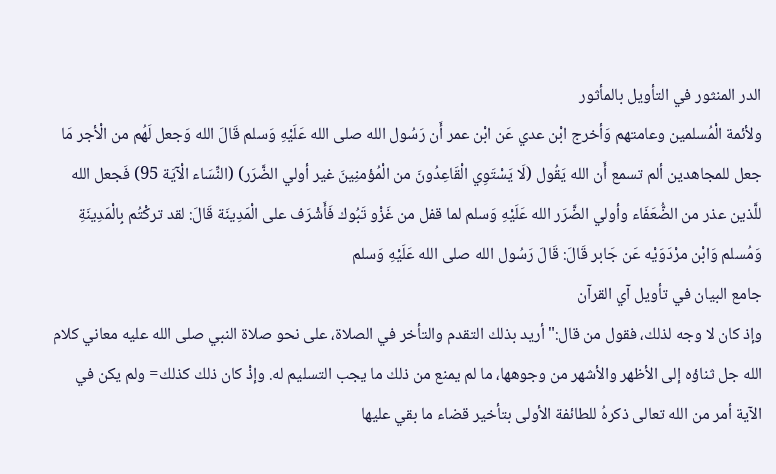الدر المنثور في التأويل بالمأثور
ولأئمة الْمُسلمين وعامتهم وَأخرج ابْن عدي عَن ابْن عمر أَن رَسُول الله صلى الله عَلَيْهِ وَسلم قَالَ الله وَجعل لَهُم من الْأجر مَا جعل للمجاهدين ألم تسمع أَن الله يَقُول (لَا يَسْتَوِي الْقَاعِدُونَ من الْمُؤمنِينَ غير أولي الضَّرَر) (النِّسَاء الْآيَة 95) فَجعل الله للَّذين عذر من الضُّعَفَاء وأولي الضَّرَر الله عَلَيْهِ وَسلم لما قفل من غَزْو تَبُوك فَأَشْرَف على الْمَدِينَة قَالَ: لقد تركْتُم بِالْمَدِينَةِ وَمُسلم وَابْن مرْدَوَيْه عَن جَابر قَالَ: قَالَ رَسُول الله صلى الله عَلَيْهِ وَسلم
جامع البيان في تأويل آي القرآن
وإذ كان لا وجه لذلك، فقول من قال:"أريد بذلك التقدم والتأخر في الصلاة، على نحو صلاة النبي صلى الله عليه معاني كلام الله جل ثناؤه إلى الأظهر والأشهر من وجوهها، ما لم يمنع من ذلك ما يجب التسليم له. وإذْ كان ذلك كذلك= ولم يكن في الآية أمر من الله تعالى ذكرهُ للطائفة الأولى بتأخير قضاء ما بقي عليها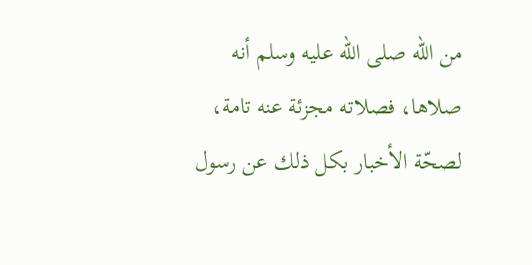من الله صلى الله عليه وسلم أنه صلاها، فصلاته مجزئة عنه تامة، لصحّة الأخبار بكل ذلك عن رسول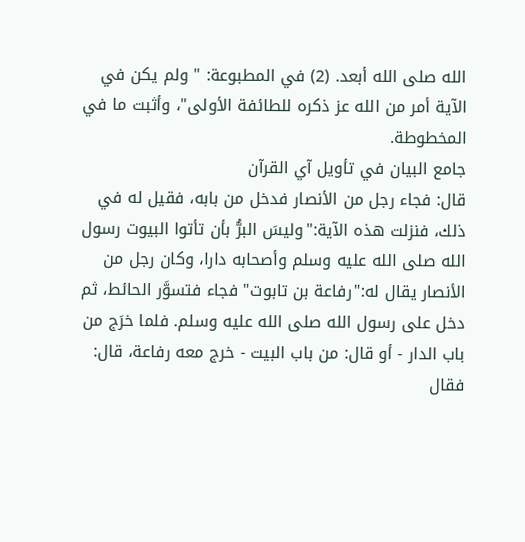الله صلى الله أبعد. (2) في المطبوعة: " ولم يكن في الآية أمر من الله عز ذكره للطائفة الأولى"، وأثبت ما في المخطوطة.
جامع البيان في تأويل آي القرآن
قال: فجاء رجل من الأنصار فدخل من بابه، فقيل له في ذلك، فنزلت هذه الآية:"وليسَ البرُّ بأن تأتوا البيوت رسول الله صلى الله عليه وسلم وأصحابه دارا، وكان رجل من الأنصار يقال له:"رفاعة بن تابوت" فجاء فتسوَّر الحائط، ثم دخل على رسول الله صلى الله عليه وسلم. فلما خرَج من باب الدار - أو قال: من باب البيت - خرج معه رفاعة، قال: فقال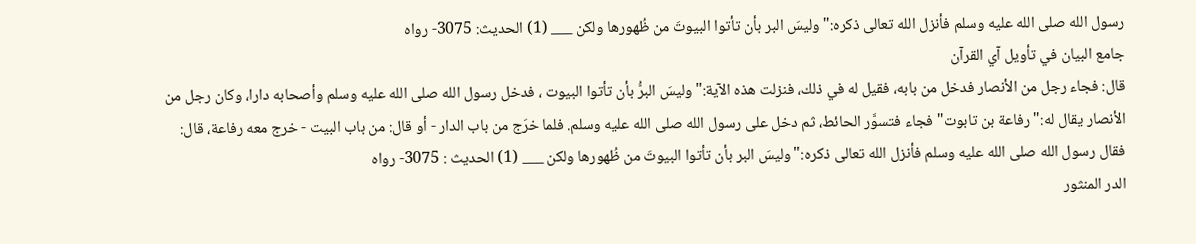رسول الله صلى الله عليه وسلم فأنزل الله تعالى ذكره:"وليسَ البر بأن تأتوا البيوتَ من ظُهورها ولكن ___ (1) الحديث: 3075- رواه
جامع البيان في تأويل آي القرآن
قال: فجاء رجل من الأنصار فدخل من بابه، فقيل له في ذلك، فنزلت هذه الآية:"وليسَ البرُّ بأن تأتوا البيوت ، فدخل رسول الله صلى الله عليه وسلم وأصحابه دارا، وكان رجل من الأنصار يقال له:"رفاعة بن تابوت" فجاء فتسوَّر الحائط، ثم دخل على رسول الله صلى الله عليه وسلم. فلما خرَج من باب الدار - أو قال: من باب البيت - خرج معه رفاعة، قال: فقال رسول الله صلى الله عليه وسلم فأنزل الله تعالى ذكره:"وليسَ البر بأن تأتوا البيوتَ من ظُهورها ولكن ___ (1) الحديث : 3075- رواه
الدر المنثور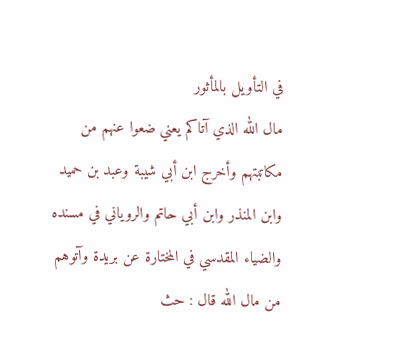في التأويل بالمأثور
مال الله الذي آتاكم يعني ضعوا عنهم من مكاتبتهم وأخرج ابن أبي شيبة وعبد بن حميد وابن المنذر وابن أبي حاتم والروياني في مسنده والضياء المقدسي في المختارة عن بريدة وآتوهم من مال الله قال : حث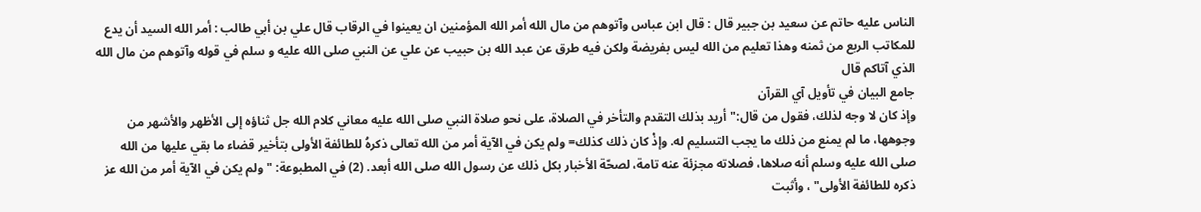الناس عليه حاتم عن سعيد بن جبير قال : قال ابن عباس وآتوهم من مال الله أمر الله المؤمنين ان يعينوا في الرقاب قال علي بن أبي طالب : أمر الله السيد أن يدع للمكاتب الربع من ثمنه وهذا تعليم من الله ليس بفريضة ولكن فيه طرق عن عبد الله بن حبيب عن علي عن النبي صلى الله عليه و سلم في قوله وآتوهم من مال الله الذي آتاكم قال
جامع البيان في تأويل آي القرآن
وإذ كان لا وجه لذلك، فقول من قال:"أريد بذلك التقدم والتأخر في الصلاة، على نحو صلاة النبي صلى الله عليه معاني كلام الله جل ثناؤه إلى الأظهر والأشهر من وجوهها، ما لم يمنع من ذلك ما يجب التسليم له. وإذْ كان ذلك كذلك= ولم يكن في الآية أمر من الله تعالى ذكرهُ للطائفة الأولى بتأخير قضاء ما بقي عليها من الله صلى الله عليه وسلم أنه صلاها، فصلاته مجزئة عنه تامة، لصحّة الأخبار بكل ذلك عن رسول الله صلى الله أبعد. (2) في المطبوعة: " ولم يكن في الآية أمر من الله عز ذكره للطائفة الأولى" ، وأثبت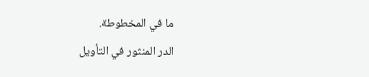ما في المخطوطة.
الدر المنثور في التأويل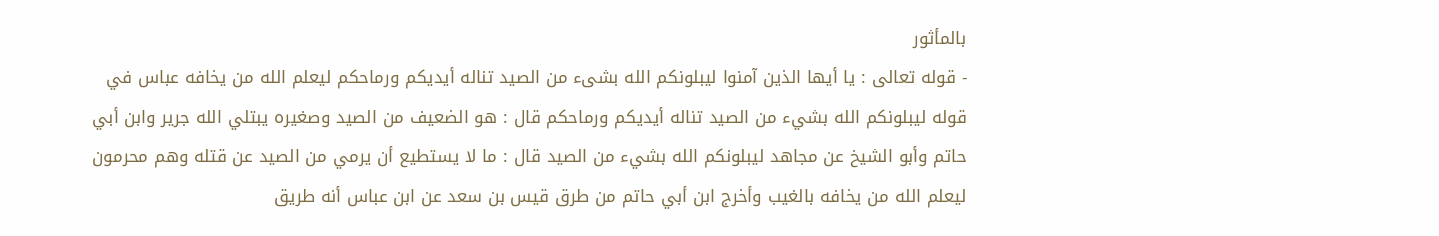بالمأثور
- قوله تعالى : يا أيها الذين آمنوا ليبلونكم الله بشىء من الصيد تناله أيديكم ورماحكم ليعلم الله من يخافه عباس في قوله ليبلونكم الله بشيء من الصيد تناله أيديكم ورماحكم قال : هو الضعيف من الصيد وصغيره يبتلي الله جرير وابن أبي حاتم وأبو الشيخ عن مجاهد ليبلونكم الله بشيء من الصيد قال : ما لا يستطيع أن يرمي من الصيد عن قتله وهم محرمون ليعلم الله من يخافه بالغيب وأخرج ابن أبي حاتم من طرق قيس بن سعد عن ابن عباس أنه طريق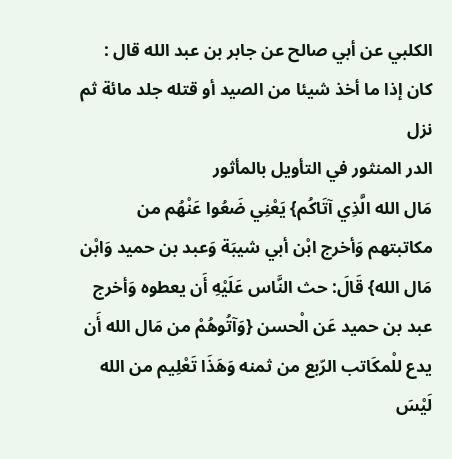الكلبي عن أبي صالح عن جابر بن عبد الله قال : كان إذا ما أخذ شيئا من الصيد أو قتله جلد مائة ثم نزل
الدر المنثور في التأويل بالمأثور
مَال الله الَّذِي آتَاكُم} يَعْنِي ضَعُوا عَنْهُم من مكاتبتهم وَأخرج ابْن أبي شيبَة وَعبد بن حميد وَابْن مَال الله} قَالَ: حث النَّاس عَلَيْهِ أَن يعطوه وَأخرج عبد بن حميد عَن الْحسن {وَآتُوهُمْ من مَال الله أَن يدع للْمكَاتب الرّبع من ثمنه وَهَذَا تَعْلِيم من الله لَيْسَ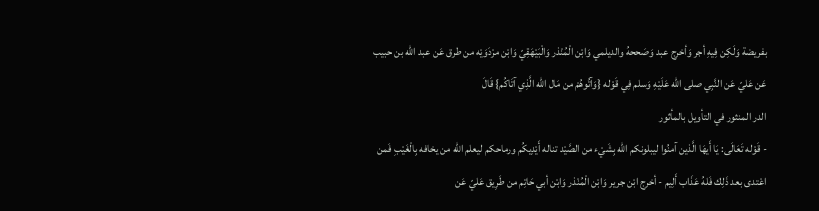بفريضة وَلَكِن فِيهِ أجر وَأخرج عبد وَصَححهُ والديلمي وَابْن الْمُنْذر وَالْبَيْهَقِيّ وَابْن مرْدَوَيْه من طرق عَن عبد الله بن حبيب عَن عَليّ عَن النَّبِي صلى الله عَلَيْهِ وَسلم فِي قَوْله {وَآتُوهُمْ من مَال الله الَّذِي آتَاكُم} قَالَ
الدر المنثور في التأويل بالمأثور
- قَوْله تَعَالَى: يَا أَيهَا الَّذين آمنُوا ليبلونكم الله بِشَيْء من الصَّيْد تناله أَيْدِيكُم ورماحكم ليعلم الله من يخافه بِالْغَيْبِ فَمن اعْتدى بعد ذَلِك فَلهُ عَذَاب أَلِيم - أخرج ابْن جرير وَابْن الْمُنْذر وَابْن أبي حَاتِم من طَرِيق عَليّ عَن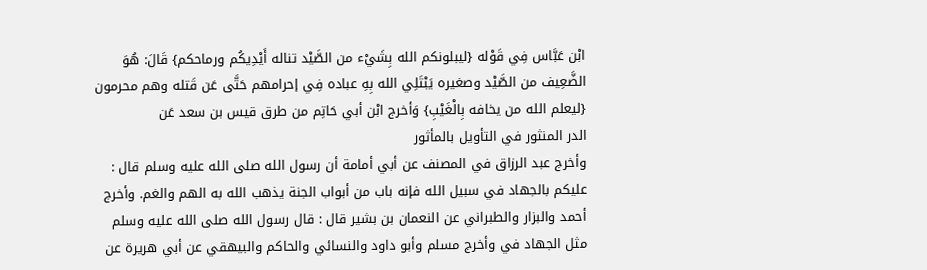ابْن عَبَّاس فِي قَوْله {ليبلونكم الله بِشَيْء من الصَّيْد تناله أَيْدِيكُم ورماحكم} قَالَ: هُوَ الضَّعِيف من الصَّيْد وصغيره يَبْتَلِي الله بِهِ عباده فِي إحرامهم حَتَّى عَن قَتله وهم محرمون {ليعلم الله من يخافه بِالْغَيْبِ} وَأخرج ابْن أبي حَاتِم من طرق قيس بن سعد عَن
الدر المنثور في التأويل بالمأثور
وأخرج عبد الرزاق في المصنف عن أبي أمامة أن رسول الله صلى الله عليه وسلم قال : عليكم بالجهاد في سبيل الله فإنه باب من أبواب الجنة يذهب الله به الهم والغم. وأخرج أحمد والبزار والطبراني عن النعمان بن بشير قال : قال رسول الله صلى الله عليه وسلم مثل الجهاد في وأخرج مسلم وأبو داود والنسائي والحاكم والبيهقي عن أبي هريرة عن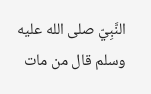النَّبِيّ صلى الله عليه وسلم قال من مات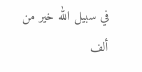في سبيل الله خير من ألف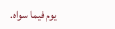يوم فيما سواه.